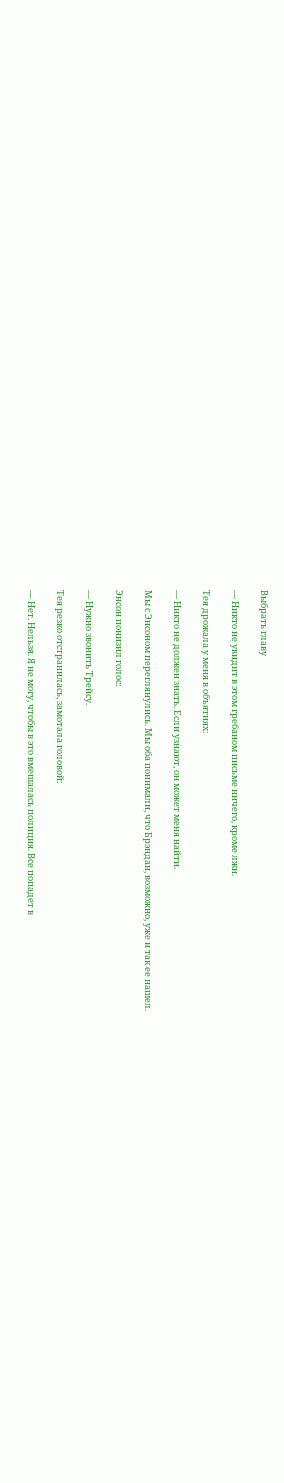Выбрать главу

— Никто не увидит в этом гребаном письме ничего, кроме лжи.

Тея дрожала у меня в объятиях:

— Никто не должен знать. Если узнают, он может меня найти.

Мы с Энсоном переглянулись. Мы оба понимали, что Брэндан, возможно, уже и так ее нашел.

Энсон понизил голос:

— Нужно звонить Трейсу.

Тея резко отстранилась, замотала головой:

— Нет. Нельзя. Я не могу, чтобы в это вмешалась полиция. Все попадет в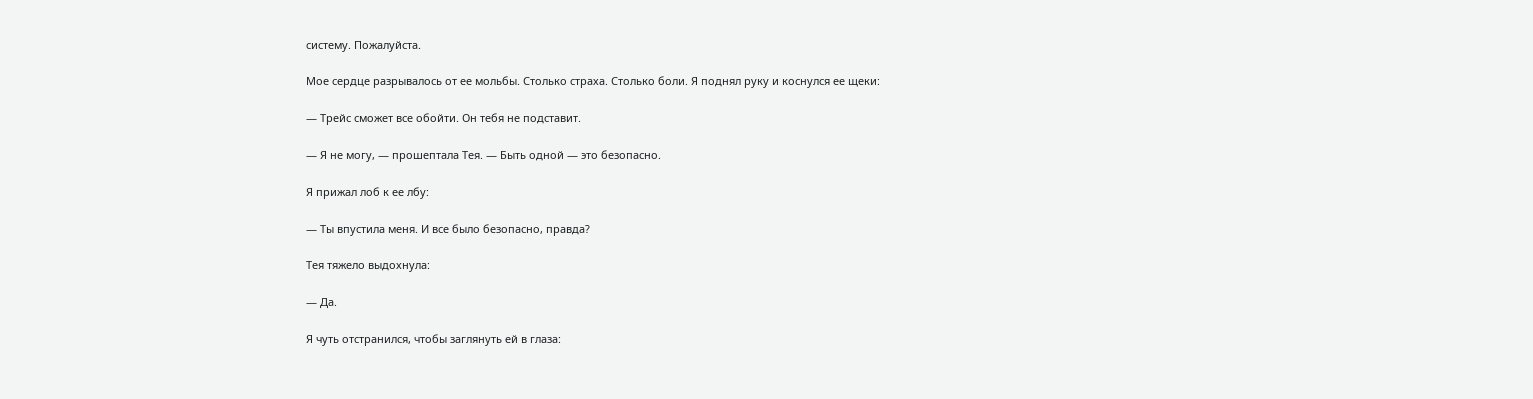систему. Пожалуйста.

Мое сердце разрывалось от ее мольбы. Столько страха. Столько боли. Я поднял руку и коснулся ее щеки:

— Трейс сможет все обойти. Он тебя не подставит.

— Я не могу, — прошептала Тея. — Быть одной — это безопасно.

Я прижал лоб к ее лбу:

— Ты впустила меня. И все было безопасно, правда?

Тея тяжело выдохнула:

— Да.

Я чуть отстранился, чтобы заглянуть ей в глаза: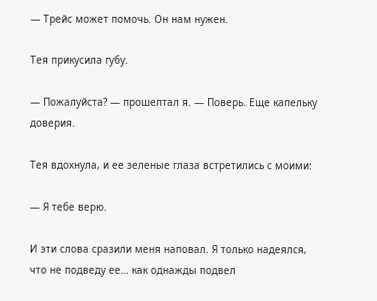— Трейс может помочь. Он нам нужен.

Тея прикусила губу.

— Пожалуйста? — прошептал я. — Поверь. Еще капельку доверия.

Тея вдохнула, и ее зеленые глаза встретились с моими:

— Я тебе верю.

И эти слова сразили меня наповал. Я только надеялся, что не подведу ее… как однажды подвел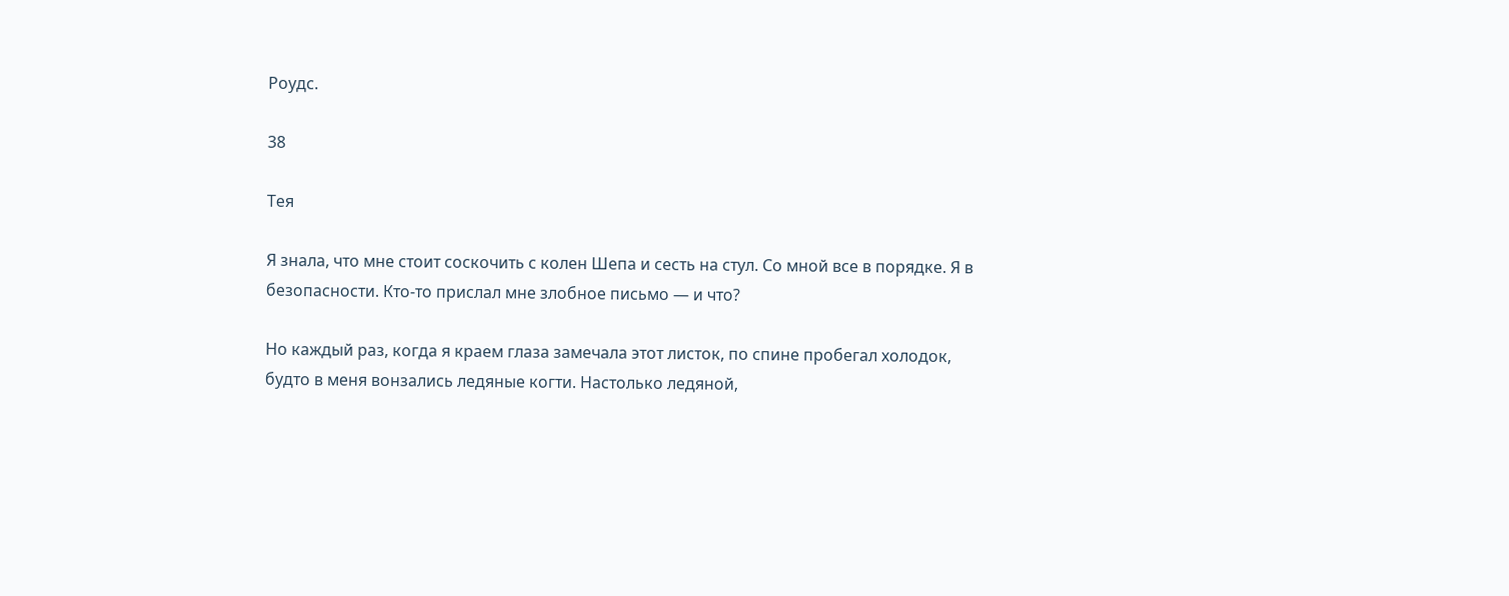Роудс.

38

Тея

Я знала, что мне стоит соскочить с колен Шепа и сесть на стул. Со мной все в порядке. Я в безопасности. Кто-то прислал мне злобное письмо — и что?

Но каждый раз, когда я краем глаза замечала этот листок, по спине пробегал холодок, будто в меня вонзались ледяные когти. Настолько ледяной,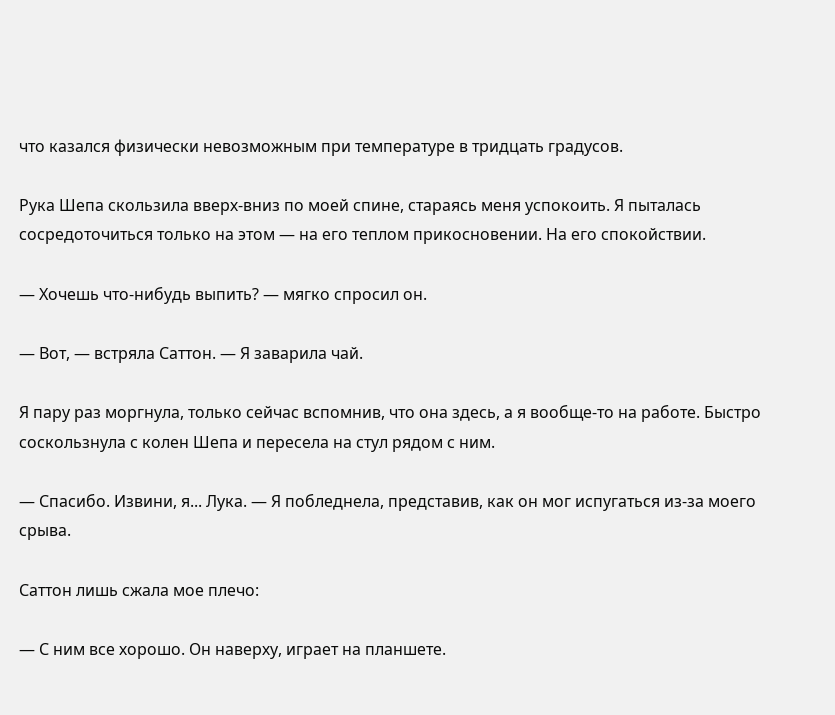что казался физически невозможным при температуре в тридцать градусов.

Рука Шепа скользила вверх-вниз по моей спине, стараясь меня успокоить. Я пыталась сосредоточиться только на этом — на его теплом прикосновении. На его спокойствии.

— Хочешь что-нибудь выпить? — мягко спросил он.

— Вот, — встряла Саттон. — Я заварила чай.

Я пару раз моргнула, только сейчас вспомнив, что она здесь, а я вообще-то на работе. Быстро соскользнула с колен Шепа и пересела на стул рядом с ним.

— Спасибо. Извини, я... Лука. — Я побледнела, представив, как он мог испугаться из-за моего срыва.

Саттон лишь сжала мое плечо:

— С ним все хорошо. Он наверху, играет на планшете.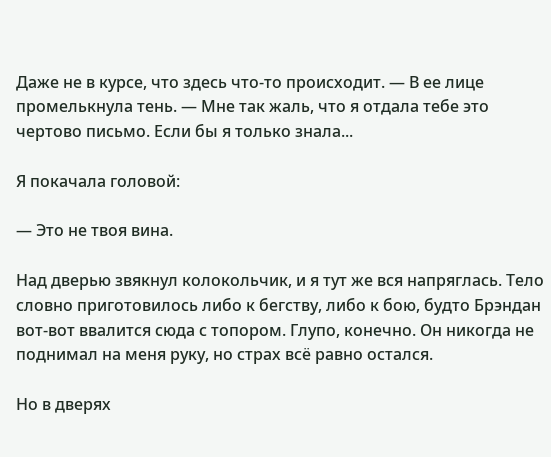Даже не в курсе, что здесь что-то происходит. — В ее лице промелькнула тень. — Мне так жаль, что я отдала тебе это чертово письмо. Если бы я только знала...

Я покачала головой:

— Это не твоя вина.

Над дверью звякнул колокольчик, и я тут же вся напряглась. Тело словно приготовилось либо к бегству, либо к бою, будто Брэндан вот-вот ввалится сюда с топором. Глупо, конечно. Он никогда не поднимал на меня руку, но страх всё равно остался.

Но в дверях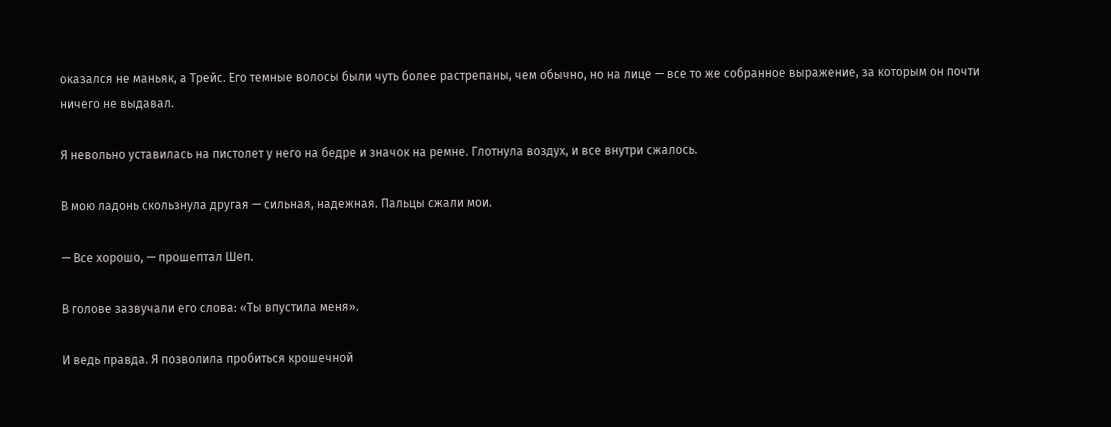оказался не маньяк, а Трейс. Его темные волосы были чуть более растрепаны, чем обычно, но на лице — все то же собранное выражение, за которым он почти ничего не выдавал.

Я невольно уставилась на пистолет у него на бедре и значок на ремне. Глотнула воздух, и все внутри сжалось.

В мою ладонь скользнула другая — сильная, надежная. Пальцы сжали мои.

— Все хорошо, — прошептал Шеп.

В голове зазвучали его слова: «Ты впустила меня».

И ведь правда. Я позволила пробиться крошечной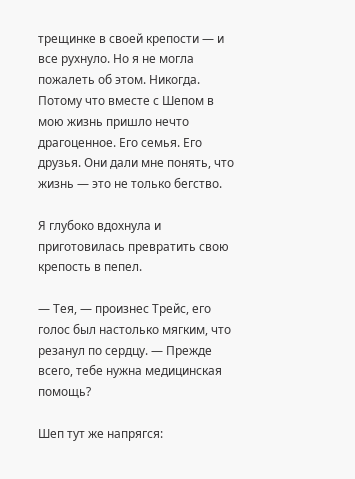трещинке в своей крепости — и все рухнуло. Но я не могла пожалеть об этом. Никогда. Потому что вместе с Шепом в мою жизнь пришло нечто драгоценное. Его семья. Его друзья. Они дали мне понять, что жизнь — это не только бегство.

Я глубоко вдохнула и приготовилась превратить свою крепость в пепел.

— Тея, — произнес Трейс, его голос был настолько мягким, что резанул по сердцу. — Прежде всего, тебе нужна медицинская помощь?

Шеп тут же напрягся: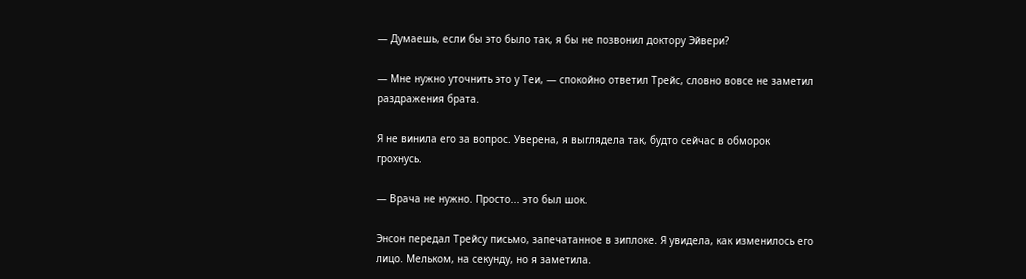— Думаешь, если бы это было так, я бы не позвонил доктору Эйвери?

— Мне нужно уточнить это у Теи, — спокойно ответил Трейс, словно вовсе не заметил раздражения брата.

Я не винила его за вопрос. Уверена, я выглядела так, будто сейчас в обморок грохнусь.

— Врача не нужно. Просто... это был шок.

Энсон передал Трейсу письмо, запечатанное в зиплоке. Я увидела, как изменилось его лицо. Мельком, на секунду, но я заметила.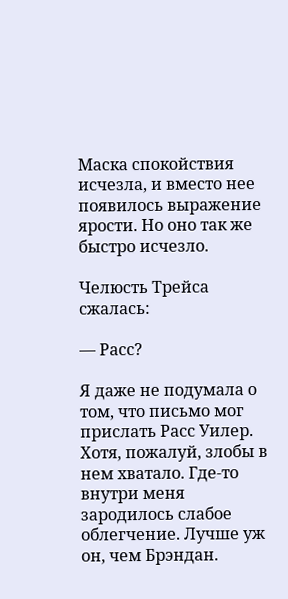Маска спокойствия исчезла, и вместо нее появилось выражение ярости. Но оно так же быстро исчезло.

Челюсть Трейса сжалась:

— Расс?

Я даже не подумала о том, что письмо мог прислать Расс Уилер. Хотя, пожалуй, злобы в нем хватало. Где-то внутри меня зародилось слабое облегчение. Лучше уж он, чем Брэндан.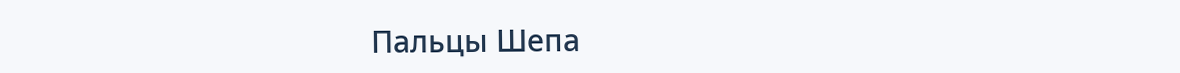Пальцы Шепа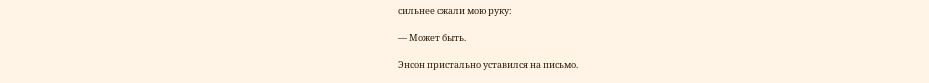сильнее сжали мою руку:

— Может быть.

Энсон пристально уставился на письмо.